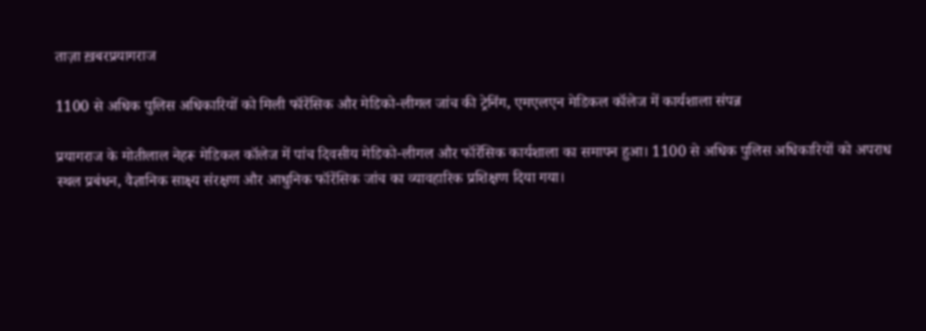ताज़ा ख़बरप्रयागराज

1100 से अधिक पुलिस अधिकारियों को मिली फॉरेंसिक और मेडिको-लीगल जांच की ट्रेनिंग, एमएलएन मेडिकल कॉलेज में कार्यशाला संपन्न

प्रयागराज के मोतीलाल नेहरू मेडिकल कॉलेज में पांच दिवसीय मेडिको-लीगल और फॉरेंसिक कार्यशाला का समापन हुआ। 1100 से अधिक पुलिस अधिकारियों को अपराध स्थल प्रबंधन, वैज्ञानिक साक्ष्य संरक्षण और आधुनिक फॉरेंसिक जांच का व्यावहारिक प्रशिक्षण दिया गया।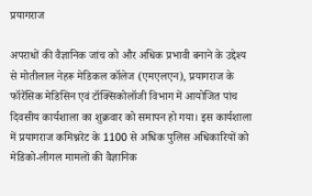प्रयागराज

अपराधों की वैज्ञानिक जांच को और अधिक प्रभावी बनाने के उद्देश्य से मोतीलाल नेहरू मेडिकल कॉलेज (एमएलएन), प्रयागराज के फॉरेंसिक मेडिसिन एवं टॉक्सिकोलॉजी विभाग में आयोजित पांच दिवसीय कार्यशाला का शुक्रवार को समापन हो गया। इस कार्यशाला में प्रयागराज कमिश्नरेट के 1100 से अधिक पुलिस अधिकारियों को मेडिको-लीगल मामलों की वैज्ञानिक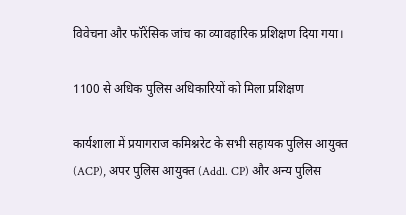विवेचना और फॉरेंसिक जांच का व्यावहारिक प्रशिक्षण दिया गया।

1100 से अधिक पुलिस अधिकारियों को मिला प्रशिक्षण

कार्यशाला में प्रयागराज कमिश्नरेट के सभी सहायक पुलिस आयुक्त (ACP), अपर पुलिस आयुक्त (Addl. CP) और अन्य पुलिस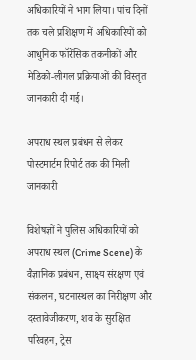अधिकारियों ने भाग लिया। पांच दिनों तक चले प्रशिक्षण में अधिकारियों को आधुनिक फॉरेंसिक तकनीकों और मेडिको-लीगल प्रक्रियाओं की विस्तृत जानकारी दी गई।

अपराध स्थल प्रबंधन से लेकर पोस्टमार्टम रिपोर्ट तक की मिली जानकारी

विशेषज्ञों ने पुलिस अधिकारियों को अपराध स्थल (Crime Scene) के वैज्ञानिक प्रबंधन, साक्ष्य संरक्षण एवं संकलन, घटनास्थल का निरीक्षण और दस्तावेजीकरण, शव के सुरक्षित परिवहन, ट्रेस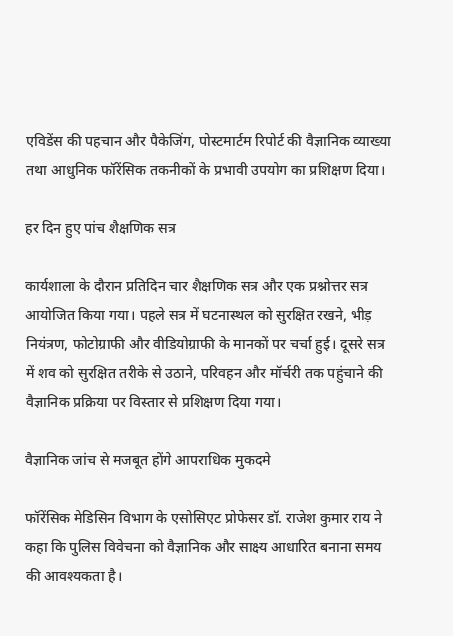एविडेंस की पहचान और पैकेजिंग, पोस्टमार्टम रिपोर्ट की वैज्ञानिक व्याख्या तथा आधुनिक फॉरेंसिक तकनीकों के प्रभावी उपयोग का प्रशिक्षण दिया।

हर दिन हुए पांच शैक्षणिक सत्र

कार्यशाला के दौरान प्रतिदिन चार शैक्षणिक सत्र और एक प्रश्नोत्तर सत्र आयोजित किया गया। पहले सत्र में घटनास्थल को सुरक्षित रखने, भीड़ नियंत्रण, फोटोग्राफी और वीडियोग्राफी के मानकों पर चर्चा हुई। दूसरे सत्र में शव को सुरक्षित तरीके से उठाने, परिवहन और मॉर्चरी तक पहुंचाने की वैज्ञानिक प्रक्रिया पर विस्तार से प्रशिक्षण दिया गया।

वैज्ञानिक जांच से मजबूत होंगे आपराधिक मुकदमे

फॉरेंसिक मेडिसिन विभाग के एसोसिएट प्रोफेसर डॉ. राजेश कुमार राय ने कहा कि पुलिस विवेचना को वैज्ञानिक और साक्ष्य आधारित बनाना समय की आवश्यकता है।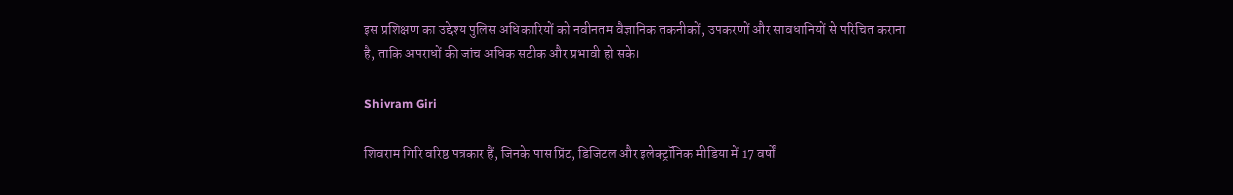इस प्रशिक्षण का उद्देश्य पुलिस अधिकारियों को नवीनतम वैज्ञानिक तकनीकों, उपकरणों और सावधानियों से परिचित कराना है, ताकि अपराधों की जांच अधिक सटीक और प्रभावी हो सके।

Shivram Giri

शिवराम गिरि वरिष्ठ पत्रकार हैं, जिनके पास प्रिंट, डिजिटल और इलेक्ट्रॉनिक मीडिया में 17 वर्षों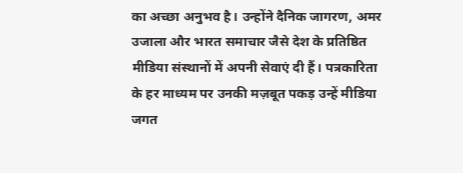का अच्छा अनुभव है। उन्होंने दैनिक जागरण, अमर उजाला और भारत समाचार जैसे देश के प्रतिष्ठित मीडिया संस्थानों में अपनी सेवाएं दी हैं। पत्रकारिता के हर माध्यम पर उनकी मज़बूत पकड़ उन्हें मीडिया जगत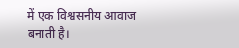में एक विश्वसनीय आवाज बनाती है।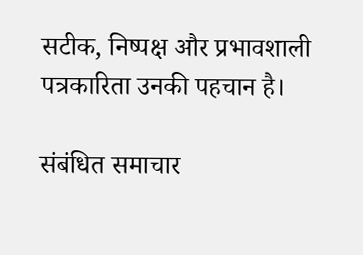सटीक, निष्पक्ष और प्रभावशाली पत्रकारिता उनकी पहचान है।

संबंधित समाचार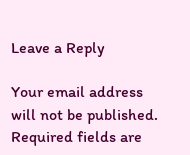Leave a Reply

Your email address will not be published. Required fields are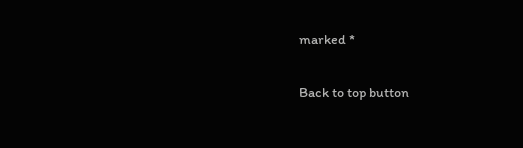marked *

Back to top button